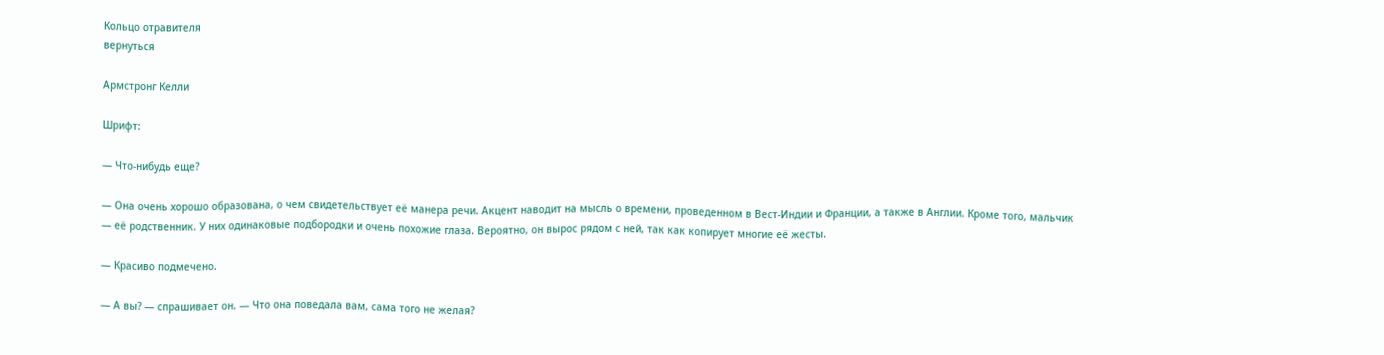Кольцо отравителя
вернуться

Армстронг Келли

Шрифт:

— Что-нибудь еще?

— Она очень хорошо образована, о чем свидетельствует её манера речи. Акцент наводит на мысль о времени, проведенном в Вест-Индии и Франции, а также в Англии. Кроме того, мальчик — её родственник. У них одинаковые подбородки и очень похожие глаза. Вероятно, он вырос рядом с ней, так как копирует многие её жесты.

— Красиво подмечено.

— А вы? — спрашивает он. — Что она поведала вам, сама того не желая?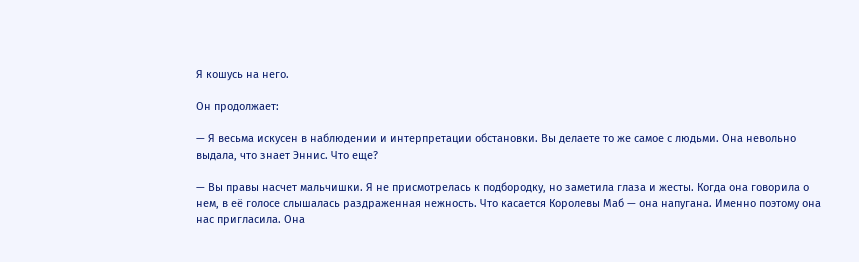Я кошусь на него.

Он продолжает:

— Я весьма искусен в наблюдении и интерпретации обстановки. Вы делаете то же самое с людьми. Она невольно выдала, что знает Эннис. Что еще?

— Вы правы насчет мальчишки. Я не присмотрелась к подбородку, но заметила глаза и жесты. Когда она говорила о нем, в её голосе слышалась раздраженная нежность. Что касается Королевы Маб — она напугана. Именно поэтому она нас пригласила. Она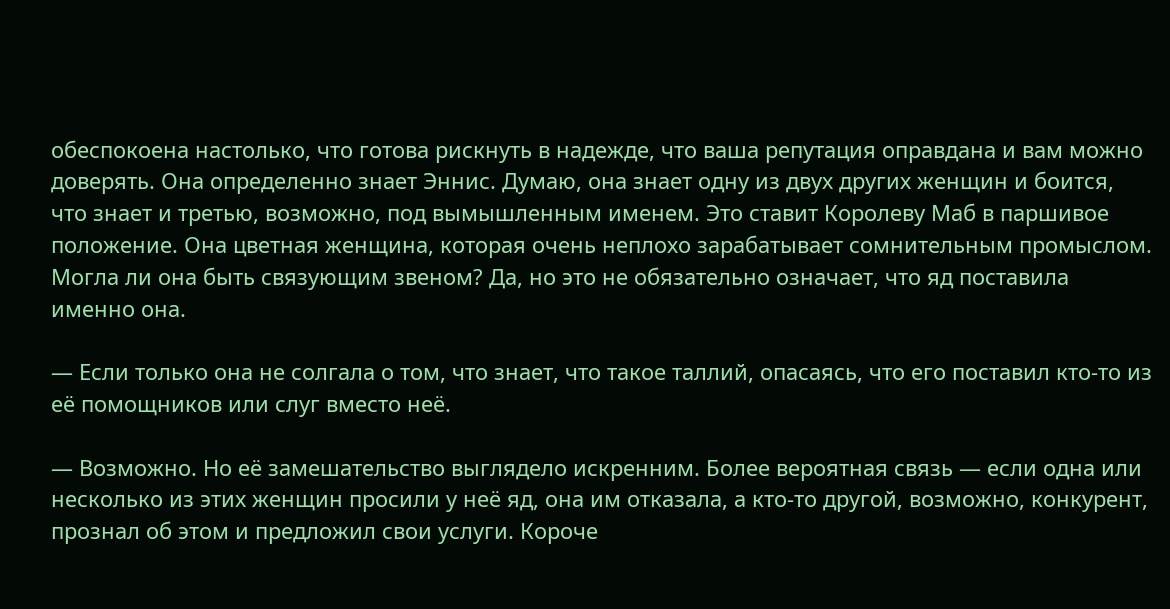обеспокоена настолько, что готова рискнуть в надежде, что ваша репутация оправдана и вам можно доверять. Она определенно знает Эннис. Думаю, она знает одну из двух других женщин и боится, что знает и третью, возможно, под вымышленным именем. Это ставит Королеву Маб в паршивое положение. Она цветная женщина, которая очень неплохо зарабатывает сомнительным промыслом. Могла ли она быть связующим звеном? Да, но это не обязательно означает, что яд поставила именно она.

— Если только она не солгала о том, что знает, что такое таллий, опасаясь, что его поставил кто-то из её помощников или слуг вместо неё.

— Возможно. Но её замешательство выглядело искренним. Более вероятная связь — если одна или несколько из этих женщин просили у неё яд, она им отказала, а кто-то другой, возможно, конкурент, прознал об этом и предложил свои услуги. Короче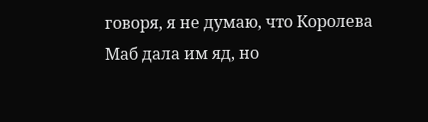говоря, я не думаю, что Королева Маб дала им яд, но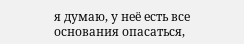я думаю, у неё есть все основания опасаться,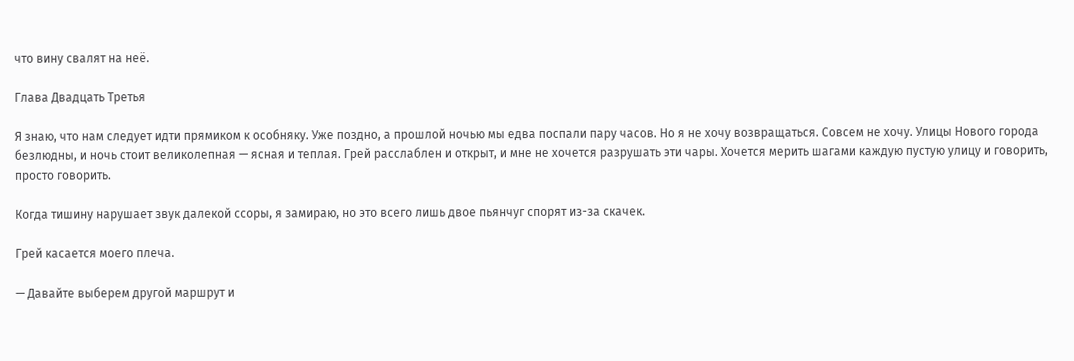что вину свалят на неё.

Глава Двадцать Третья

Я знаю, что нам следует идти прямиком к особняку. Уже поздно, а прошлой ночью мы едва поспали пару часов. Но я не хочу возвращаться. Совсем не хочу. Улицы Нового города безлюдны, и ночь стоит великолепная — ясная и теплая. Грей расслаблен и открыт, и мне не хочется разрушать эти чары. Хочется мерить шагами каждую пустую улицу и говорить, просто говорить.

Когда тишину нарушает звук далекой ссоры, я замираю, но это всего лишь двое пьянчуг спорят из-за скачек.

Грей касается моего плеча.

— Давайте выберем другой маршрут и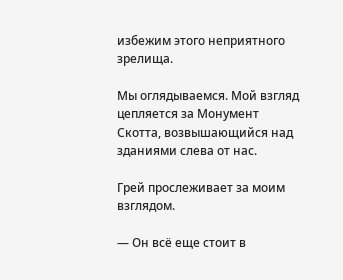избежим этого неприятного зрелища.

Мы оглядываемся. Мой взгляд цепляется за Монумент Скотта, возвышающийся над зданиями слева от нас.

Грей прослеживает за моим взглядом.

— Он всё еще стоит в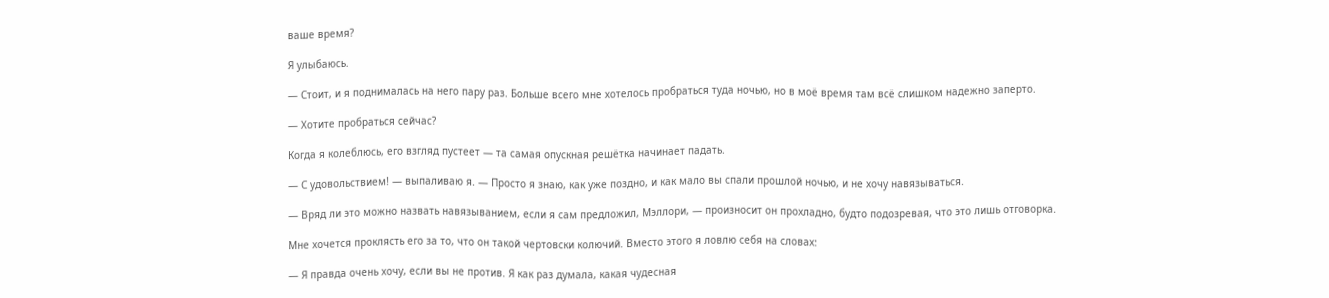ваше время?

Я улыбаюсь.

— Стоит, и я поднималась на него пару раз. Больше всего мне хотелось пробраться туда ночью, но в моё время там всё слишком надежно заперто.

— Хотите пробраться сейчас?

Когда я колеблюсь, его взгляд пустеет — та самая опускная решётка начинает падать.

— С удовольствием! — выпаливаю я. — Просто я знаю, как уже поздно, и как мало вы спали прошлой ночью, и не хочу навязываться.

— Вряд ли это можно назвать навязыванием, если я сам предложил, Мэллори, — произносит он прохладно, будто подозревая, что это лишь отговорка.

Мне хочется проклясть его за то, что он такой чертовски колючий. Вместо этого я ловлю себя на словах:

— Я правда очень хочу, если вы не против. Я как раз думала, какая чудесная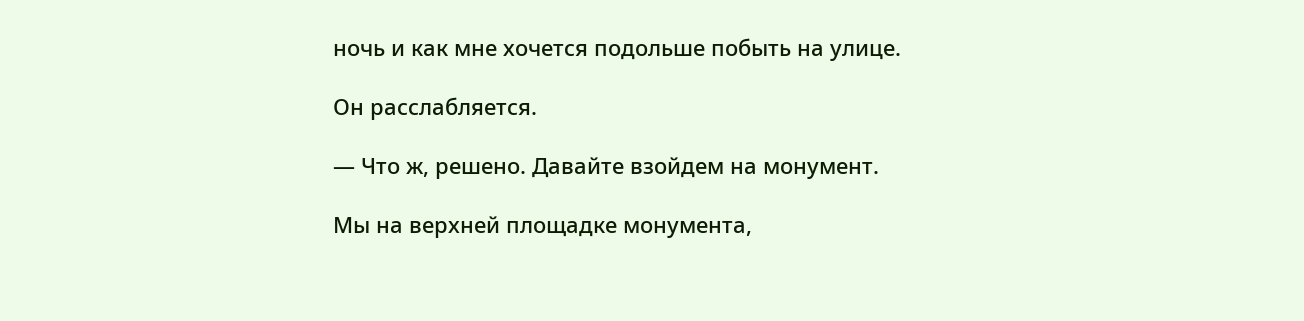ночь и как мне хочется подольше побыть на улице.

Он расслабляется.

— Что ж, решено. Давайте взойдем на монумент.

Мы на верхней площадке монумента,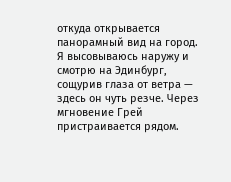откуда открывается панорамный вид на город. Я высовываюсь наружу и смотрю на Эдинбург, сощурив глаза от ветра — здесь он чуть резче. Через мгновение Грей пристраивается рядом.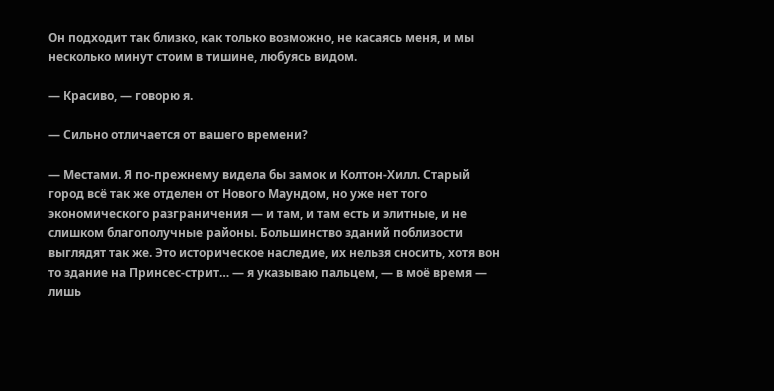Он подходит так близко, как только возможно, не касаясь меня, и мы несколько минут стоим в тишине, любуясь видом.

— Красиво, — говорю я.

— Сильно отличается от вашего времени?

— Местами. Я по-прежнему видела бы замок и Колтон-Хилл. Старый город всё так же отделен от Нового Маундом, но уже нет того экономического разграничения — и там, и там есть и элитные, и не слишком благополучные районы. Большинство зданий поблизости выглядят так же. Это историческое наследие, их нельзя сносить, хотя вон то здание на Принсес-стрит… — я указываю пальцем, — в моё время — лишь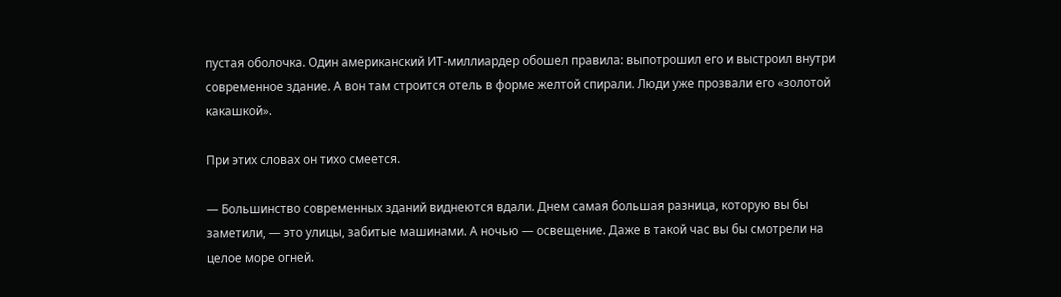пустая оболочка. Один американский ИТ-миллиардер обошел правила: выпотрошил его и выстроил внутри современное здание. А вон там строится отель в форме желтой спирали. Люди уже прозвали его «золотой какашкой».

При этих словах он тихо смеется.

— Большинство современных зданий виднеются вдали. Днем самая большая разница, которую вы бы заметили, — это улицы, забитые машинами. А ночью — освещение. Даже в такой час вы бы смотрели на целое море огней.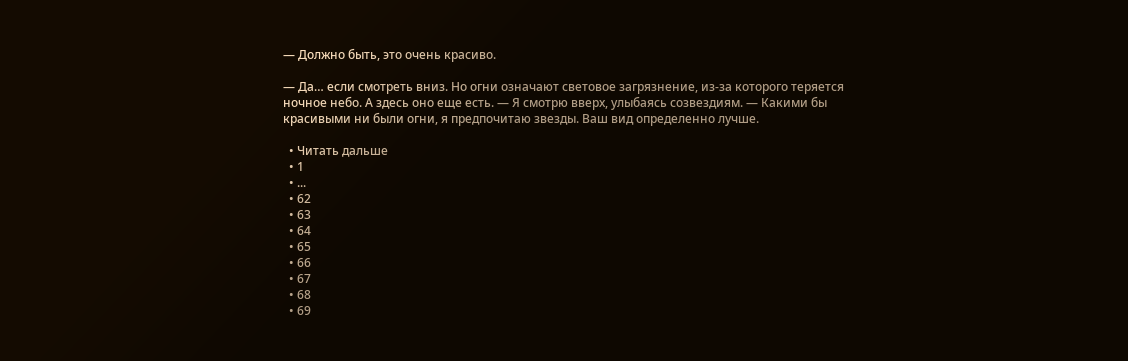— Должно быть, это очень красиво.

— Да… если смотреть вниз. Но огни означают световое загрязнение, из-за которого теряется ночное небо. А здесь оно еще есть. — Я смотрю вверх, улыбаясь созвездиям. — Какими бы красивыми ни были огни, я предпочитаю звезды. Ваш вид определенно лучше.

  • Читать дальше
  • 1
  • ...
  • 62
  • 63
  • 64
  • 65
  • 66
  • 67
  • 68
  • 69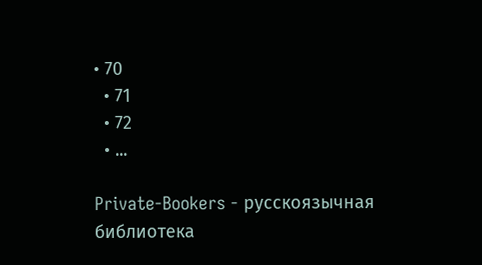• 70
  • 71
  • 72
  • ...

Private-Bookers - русскоязычная библиотека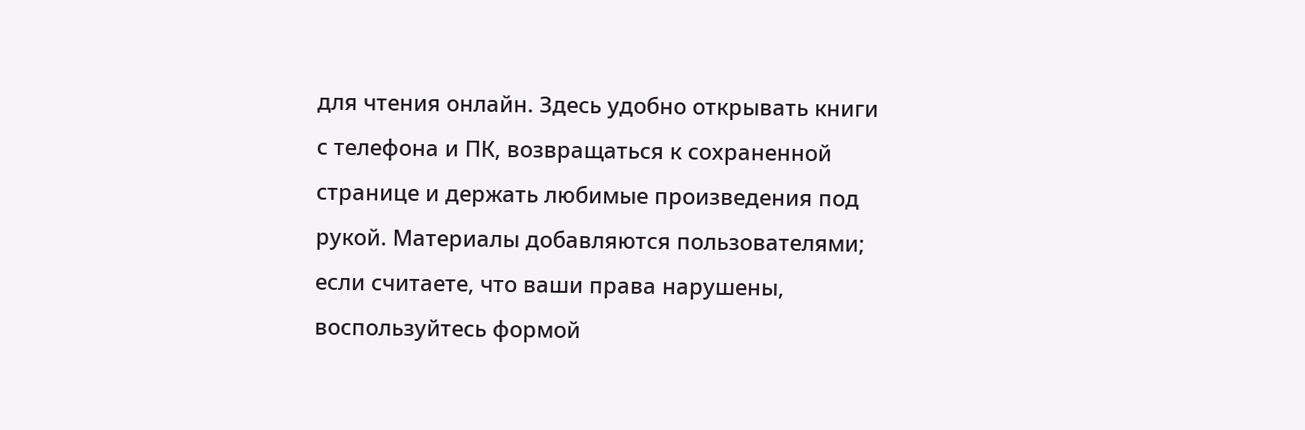для чтения онлайн. Здесь удобно открывать книги с телефона и ПК, возвращаться к сохраненной странице и держать любимые произведения под рукой. Материалы добавляются пользователями; если считаете, что ваши права нарушены, воспользуйтесь формой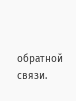обратной связи.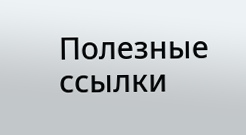Полезные ссылки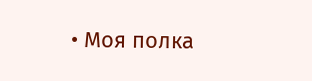• Моя полка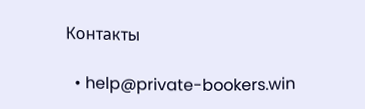Контакты

  • help@private-bookers.win